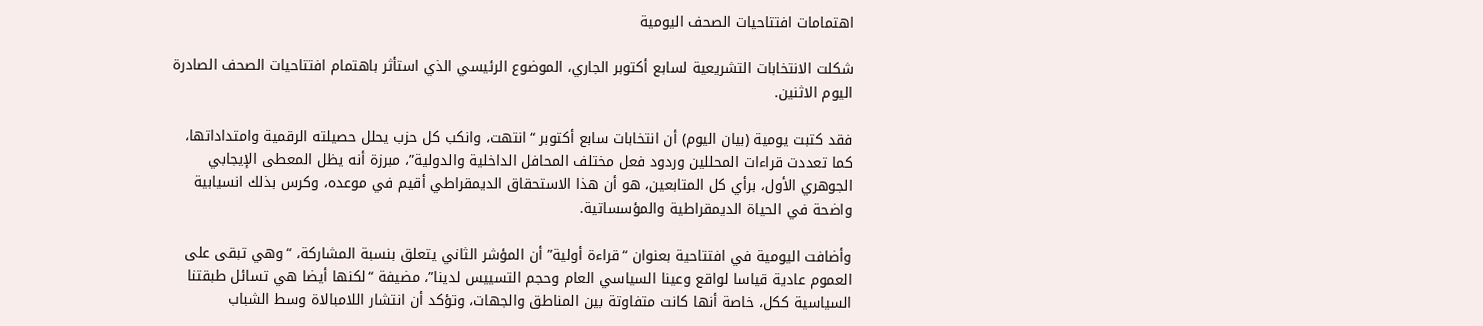اهتمامات افتتاحيات الصحف اليومية

شكلت الانتخابات التشريعية لسابع أكتوبر الجاري، الموضوع الرئيسي الذي استأثر باهتمام افتتاحيات الصحف الصادرة اليوم الاثنين.

فقد كتبت يومية (بيان اليوم) أن انتخابات سابع أكتوبر “انتهت، وانكب كل حزب يحلل حصيلته الرقمية وامتداداتها، كما تعددت قراءات المحللين وردود فعل مختلف المحافل الداخلية والدولية”، مبرزة أنه يظل المعطى الإيجابي الجوهري الأول، برأي كل المتابعين، هو أن هذا الاستحقاق الديمقراطي أقيم في موعده، وكرس بذلك انسيابية واضحة في الحياة الديمقراطية والمؤسساتية.

وأضافت اليومية في افتتاحية بعنوان “قراءة أولية” أن المؤشر الثاني يتعلق بنسبة المشاركة، “وهي تبقى على العموم عادية قياسا لواقع وعينا السياسي العام وحجم التسييس لدينا”، مضيفة “لكنها أيضا هي تسائل طبقتنا السياسية ككل، خاصة أنها كانت متفاوتة بين المناطق والجهات، وتؤكد أن انتشار اللامبالاة وسط الشباب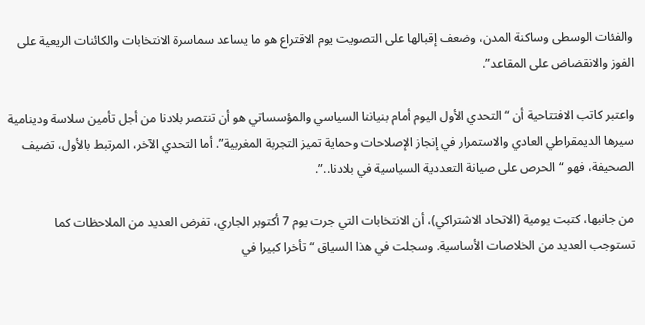والفئات الوسطى وساكنة المدن، وضعف إقبالها على التصويت يوم الاقتراع هو ما يساعد سماسرة الانتخابات والكائنات الريعية على الفوز والانقضاض على المقاعد”.

واعتبر كاتب الافتتاحية أن “التحدي الأول اليوم أمام بنياننا السياسي والمؤسساتي هو أن تنتصر بلادنا من أجل تأمين سلاسة ودينامية سيرها الديمقراطي العادي والاستمرار في إنجاز الإصلاحات وحماية تميز التجربة المغربية”. أما التحدي الآخر، المرتبط بالأول، تضيف الصحيفة، فهو “الحرص على صيانة التعددية السياسية في بلادنا..”.

من جانبها، كتبت يومية (الاتحاد الاشتراكي)، أن الانتخابات التي جرت يوم 7 أكتوبر الجاري، تفرض العديد من الملاحظات كما تستوجب العديد من الخلاصات الأساسية. وسجلت في هذا السياق “تأخرا كبيرا في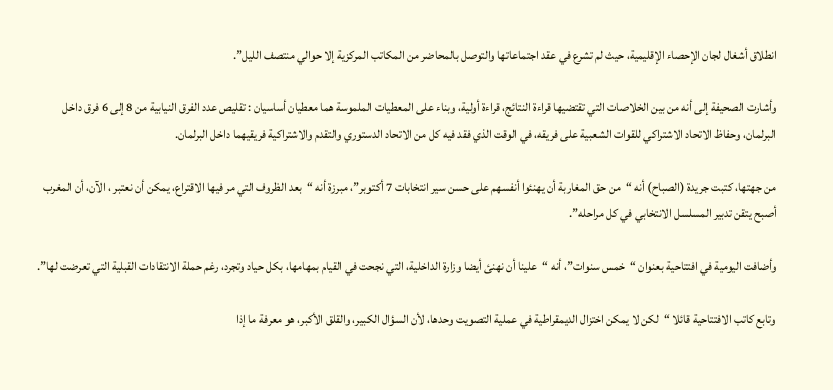انطلاق أشغال لجان الإحصاء الإقليمية، حيث لم تشرع في عقد اجتماعاتها والتوصل بالمحاضر من المكاتب المركزية إلا حوالي منتصف الليل”.

وأشارت الصحيفة إلى أنه من بين الخلاصات التي تقتضيها قراءة النتائج، قراءة أولية، وبناء على المعطيات الملموسة هما معطيان أساسيان : تقليص عدد الفرق النيابية من 8 إلى 6 فرق داخل البرلمان، وحفاظ الاتحاد الاشتراكي للقوات الشعبية على فريقه، في الوقت الذي فقد فيه كل من الاتحاد الدستوري والتقدم والاشتراكية فريقيهما داخل البرلمان.

من جهتها، كتبت جريدة (الصباح) أنه “من حق المغاربة أن يهنئوا أنفسهم على حسن سير انتخابات 7 أكتوبر”، مبرزة أنه “بعد الظروف التي مر فيها الاقتراع، يمكن أن نعتبر ، الآن، أن المغرب أصبح يتقن تدبير المسلسل الانتخابي في كل مراحله”.

وأضافت اليومية في افتتاحية بعنوان “خمس سنوات”، أنه “علينا أن نهنئ أيضا وزارة الداخلية، التي نجحت في القيام بمهامها، بكل حياد وتجرد، رغم حملة الانتقادات القبلية التي تعرضت لها”.

وتابع كاتب الافتتاحية قائلا “لكن لا يمكن اختزال الديمقراطية في عملية التصويت وحدها، لأن السؤال الكبير، والقلق الأكبر، هو معرفة ما إذا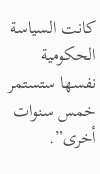كانت السياسة الحكومية نفسها ستستمر خمس سنوات أخرى”.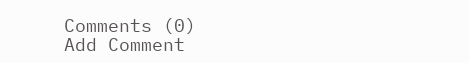Comments (0)
Add Comment